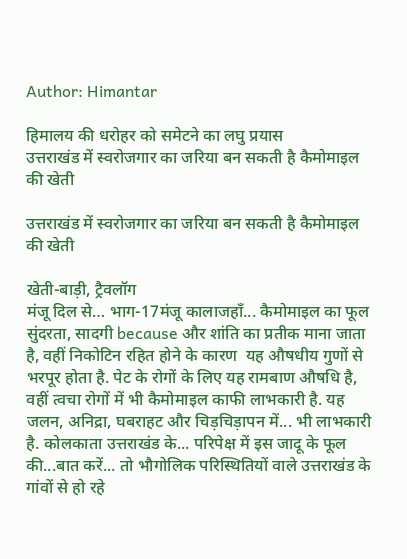Author: Himantar

हिमालय की धरोहर को समेटने का लघु प्रयास
उत्तराखंड में स्‍वरोजगार का जरिया बन सकती है कैमोमाइल की खेती

उत्तराखंड में स्‍वरोजगार का जरिया बन सकती है कैमोमाइल की खेती

खेती-बाड़ी, ट्रैवलॉग
मंजू दिल से… भाग-17मंजू कालाजहाँ... कैमोमाइल का फूल सुंदरता, सादगी because और शांति का प्रतीक माना जाता है, वहीं निकोटिन रहित होने के कारण  यह औषधीय गुणों से भरपूर होता है. पेट के रोगों के लिए यह रामबाण औषधि है, वहीं त्वचा रोगों में भी कैमोमाइल काफी लाभकारी है. यह जलन, अनिद्रा, घबराहट और चिड़चिड़ापन में... भी लाभकारी है. कोलकाता उत्तराखंड के... परिपेक्ष में इस जादू के फूल की...बात करें... तो भौगोलिक परिस्थितियों वाले उत्तराखंड के गांवों से हो रहे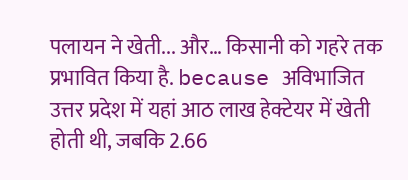पलायन ने खेती... और… किसानी को गहरे तक प्रभावित किया है. because अविभाजित उत्तर प्रदेश में यहां आठ लाख हेक्टेयर में खेती होती थी, जबकि 2.66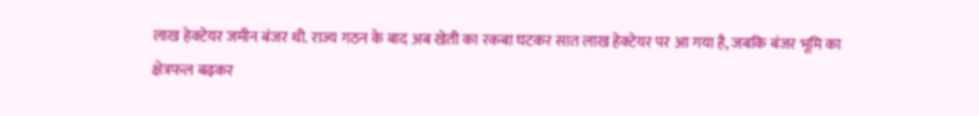लाख हेक्टेयर जमीन बंजर थी. राज्य गठन के बाद अब खेती का रकबा घटकर सात लाख हेक्टेयर पर आ गया है, जबकि बंजर भूमि का क्षेत्रफल बढ़कर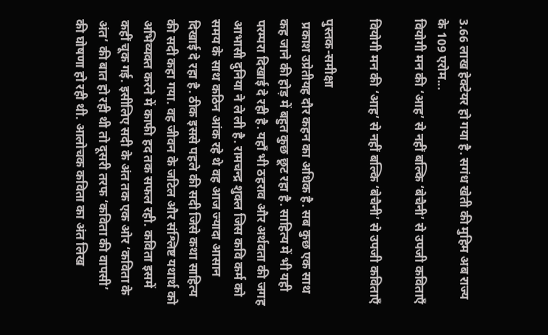3.66 लाख हेक्टेयर हो गया है. सगंध खेती की मुहिम अब राज्य के 109 एरोम...
वियोगी मन की ‘आह’ से नहीं बल्कि ‘बेचैनी’ से उपजी कविताएँ

वियोगी मन की ‘आह’ से नहीं बल्कि ‘बेचैनी’ से उपजी कविताएँ

पुस्तक-समीक्षा
 प्रकाश उप्रेतीयह दौर कहन का अधिक है. सब कुछ एक साथ कह जाने की होड़ में बहुत कुछ छूट रहा है. साहित्य में भी यही परम्परा दिखाई दे रही है. यहाँ भी ठहराव और अर्थवता की जगह आभासी दुनिया ने ले ली है. रामचन्द्र शुक्ल जिस कवि कर्म को समय के साथ कठिन आंक रहे थे वह आज ज्यादा आसान दिखाई दे रहा है. ठीक इससे पहले की सदी जिसे कथा साहित्य की सदी कहा गया. वह जीवन के जटिल और संश्लिष्ट यथार्थ को अभिव्यक्त करने में काफी हद तक सफल रही. कविता इसमें कहीं चूक गई. इसीलिए सदी के अंत तक एक ओर ‘कविता के अंत’ की बात हो रही थी तो दूसरी तरफ ‘कविता की वापसी’ की घोषणा हो रही थी. आलोचक कविता का अंत लिख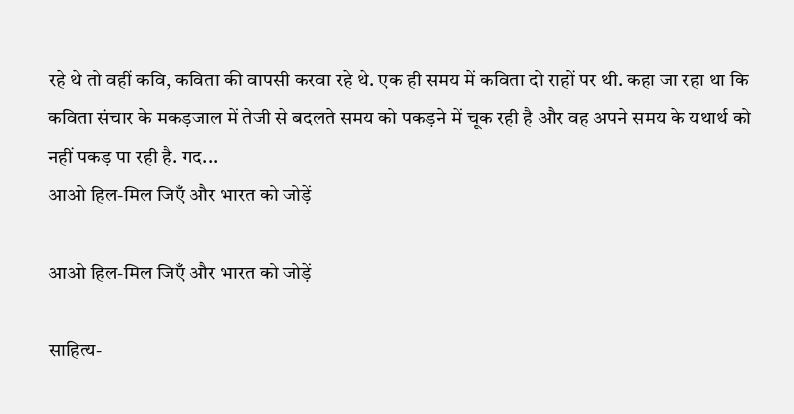रहे थे तो वहीं कवि, कविता की वापसी करवा रहे थे. एक ही समय में कविता दो राहों पर थी. कहा जा रहा था कि कविता संचार के मकड़जाल में तेजी से बदलते समय को पकड़ने में चूक रही है और वह अपने समय के यथार्थ को नहीं पकड़ पा रही है. गद...
आओ हिल-मिल जिएँ और भारत को जोड़ें

आओ हिल-मिल जिएँ और भारत को जोड़ें

साहित्‍य-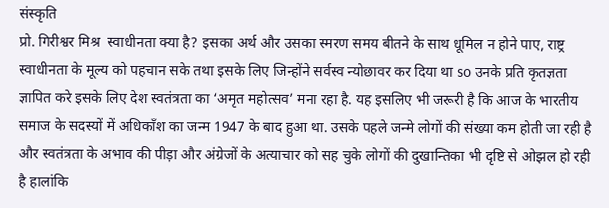संस्कृति
प्रो. गिरीश्वर मिश्र  स्वाधीनता क्या है? इसका अर्थ और उसका स्मरण समय बीतने के साथ धूमिल न होने पाए, राष्ट्र स्वाधीनता के मूल्य को पहचान सके तथा इसके लिए जिन्होंने सर्वस्व न्योछावर कर दिया था so उनके प्रति कृतज्ञता ज्ञापित करे इसके लिए देश स्वतंत्रता का ‘अमृत महोत्सव’ मना रहा है. यह इसलिए भी जरूरी है कि आज के भारतीय समाज के सदस्यों में अधिकाँश का जन्म 1947 के बाद हुआ था. उसके पहले जन्मे लोगों की संख्या कम होती जा रही है और स्वतंत्रता के अभाव की पीड़ा और अंग्रेजों के अत्याचार को सह चुके लोगों की दुखान्तिका भी दृष्टि से ओझल हो रही है हालांकि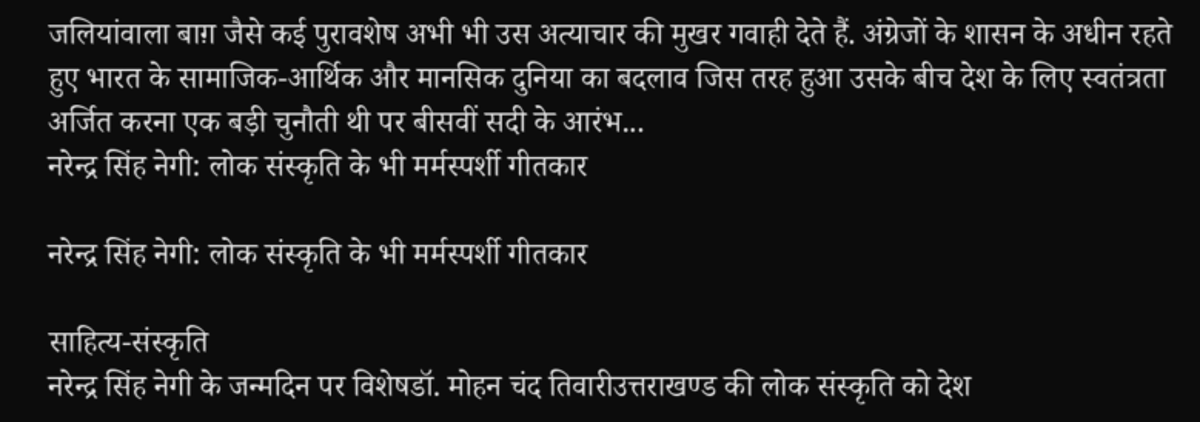जलियांवाला बाग़ जैसे कई पुरावशेष अभी भी उस अत्याचार की मुखर गवाही देते हैं. अंग्रेजों के शासन के अधीन रहते हुए भारत के सामाजिक-आर्थिक और मानसिक दुनिया का बदलाव जिस तरह हुआ उसके बीच देश के लिए स्वतंत्रता अर्जित करना एक बड़ी चुनौती थी पर बीसवीं सदी के आरंभ...
नरेन्द्र सिंह नेगी: लोक संस्कृति के भी मर्मस्पर्शी गीतकार

नरेन्द्र सिंह नेगी: लोक संस्कृति के भी मर्मस्पर्शी गीतकार

साहित्‍य-संस्कृति
नरेन्द्र सिंह नेगी के जन्मदिन पर विशेषडॉ. मोहन चंद तिवारीउत्तराखण्ड की लोक संस्कृति को देश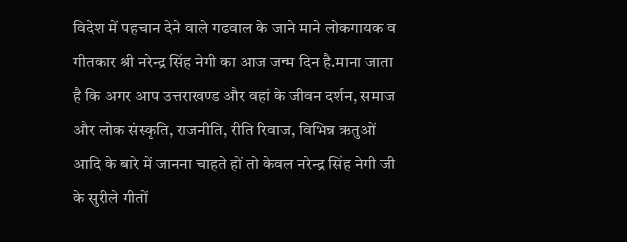विदेश में पहचान देने वाले गढवाल के जाने माने लोकगायक व गीतकार श्री नरेन्द्र सिंह नेगी का आज जन्म दिन है.माना जाता है कि अगर आप उत्तराखण्ड और वहां के जीवन दर्शन, समाज और लोक संस्कृति, राजनीति, रीति रिवाज, विभिन्न ऋतुओं आदि के बारे में जानना चाहते हों तो केवल नरेन्द्र सिंह नेगी जी के सुरीले गीतों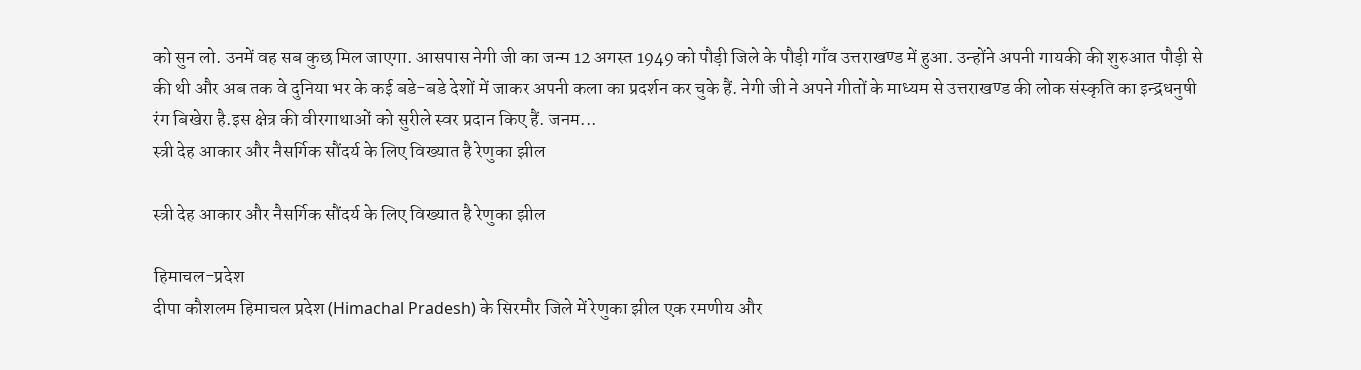को सुन लो. उनमें वह सब कुछ मिल जाएगा. आसपास नेगी जी का जन्म 12 अगस्त 1949 को पौड़ी जिले के पौड़ी गाँव उत्तराखण्ड में हुआ. उन्होंने अपनी गायकी की शुरुआत पौड़ी से की थी और अब तक वे दुनिया भर के कई बडे-बडे देशों में जाकर अपनी कला का प्रदर्शन कर चुके हैं. नेगी जी ने अपने गीतों के माध्यम से उत्तराखण्ड की लोक संस्कृति का इन्द्रधनुषी रंग बिखेरा है.इस क्षेत्र की वीरगाथाओं को सुरीले स्वर प्रदान किए हैं. जनम...
स्‍त्री देह आकार और नैसर्गिक सौंदर्य के लिए विख्‍यात है रेणुका झील

स्‍त्री देह आकार और नैसर्गिक सौंदर्य के लिए विख्‍यात है रेणुका झील

हिमाचल-प्रदेश
दीपा कौशलम हिमाचल प्रदेश (Himachal Pradesh) के सिरमौर जिले में रेणुका झील एक रमणीय और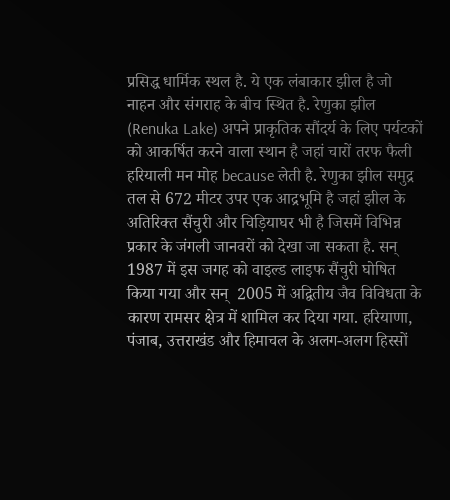प्रसिद्ध धार्मिक स्थल है. ये एक लंबाकार झील है जो नाहन और संगराह के बीच स्थित है. रेणुका झील (Renuka Lake) अपने प्राकृतिक सौंदर्य के लिए पर्यटकों को आकर्षित करने वाला स्थान है जहां चारों तरफ फैली हरियाली मन मोह because लेती है. रेणुका झील समुद्र तल से 672 मीटर उपर एक आद्रभूमि है जहां झील के अतिरिक्त सैंचुरी और चिड़ियाघर भी है जिसमें विभिन्न प्रकार के जंगली जानवरों को देखा जा सकता है. सन् 1987 में इस जगह को वाइल्ड लाइफ सैंचुरी घोषित किया गया और सन्  2005 में अद्वितीय जैव विविधता के कारण रामसर क्षेत्र में शामिल कर दिया गया. हरियाणा, पंजाब, उत्तराखंड और हिमाचल के अलग-अलग हिस्सों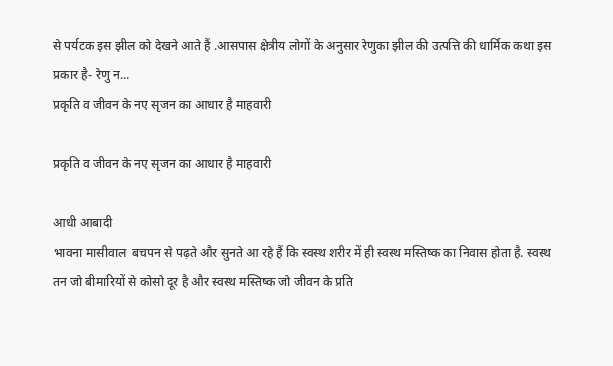से पर्यटक इस झील को देखने आते हैं .आसपास क्षेत्रीय लोगों के अनुसार रेणुका झील की उत्पत्ति की धार्मिक कथा इस प्रकार है- रेणु न...
प्रकृति व जीवन के नए सृजन का आधार है माहवारी

प्रकृति व जीवन के नए सृजन का आधार है माहवारी

आधी आबादी
भावना मासीवाल  बचपन से पढ़ते और सुनते आ रहे हैं कि स्वस्थ शरीर में ही स्वस्थ मस्तिष्क का निवास होता है. स्वस्थ तन जो बीमारियों से कोसो दूर है और स्वस्थ मस्तिष्क जो जीवन के प्रति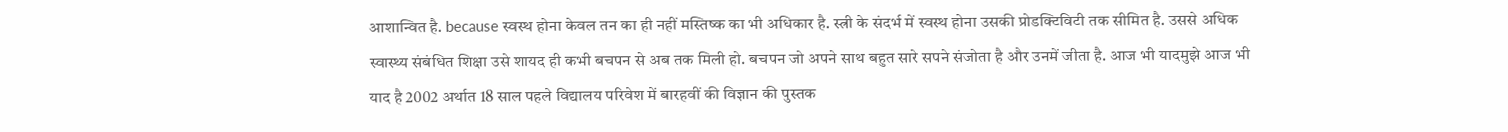आशान्वित है. because स्वस्थ होना केवल तन का ही नहीं मस्तिष्क का भी अधिकार है. स्त्री के संदर्भ में स्वस्थ होना उसकी प्रोडक्टिविटी तक सीमित है. उससे अधिक स्वास्थ्य संबंधित शिक्षा उसे शायद ही कभी बचपन से अब तक मिली हो. बचपन जो अपने साथ बहुत सारे सपने संजोता है और उनमें जीता है. आज भी यादमुझे आज भी याद है 2002 अर्थात 18 साल पहले विद्यालय परिवेश में बारहवीं की विज्ञान की पुस्तक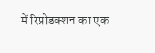में रिप्रोडक्शन का एक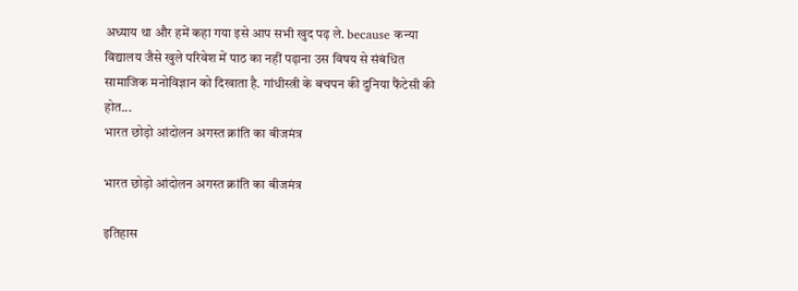अध्याय था और हमें कहा गया इसे आप सभी खुद पढ़ ले. because कन्या विद्यालय जैसे खुले परिवेश में पाठ का नहीं पढ़ाना उस विषय से संबंधित सामाजिक मनोविज्ञान को दिखाता है. गांधीस्त्री के बचपन की दुनिया फैंटेसी की होत...
भारत छोड़ो आंदोलन अगस्त क्रांति का बीजमंत्र

भारत छोड़ो आंदोलन अगस्त क्रांति का बीजमंत्र

इतिहास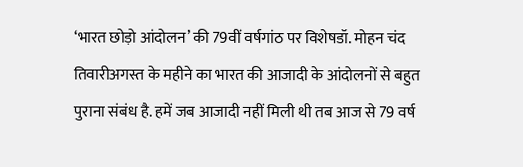‘भारत छोड़ो आंदोलन’ की 79वीं वर्षगांठ पर विशेषडॉ. मोहन चंद तिवारीअगस्त के महीने का भारत की आजादी के आंदोलनों से बहुत पुराना संबंध है. हमें जब आजादी नहीं मिली थी तब आज से 79 वर्ष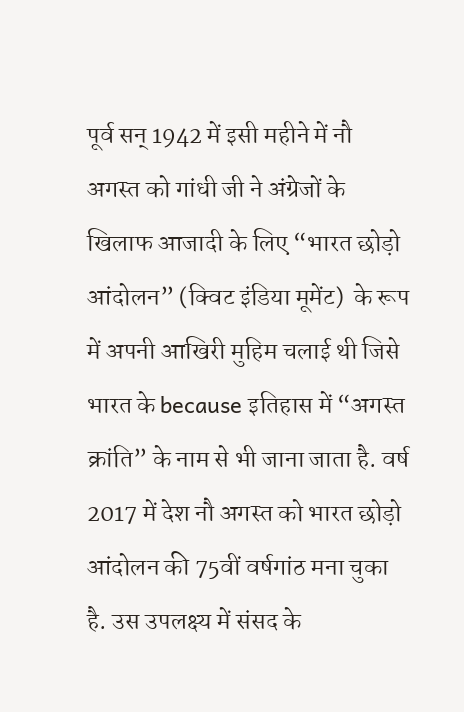पूर्व सन् 1942 में इसी महीने में नौ अगस्त को गांधी जी ने अंग्रेजों के खिलाफ आजादी के लिए “भारत छोड़ो आंदोलन” (क्विट इंडिया मूमेंट)  के रूप में अपनी आखिरी मुहिम चलाई थी जिसे भारत के because इतिहास में “अगस्त क्रांति” के नाम से भी जाना जाता है. वर्ष 2017 में देश नौ अगस्‍त को भारत छोड़ो आंदोलन की 75वीं वर्षगांठ मना चुका है. उस उपलक्ष्य में संसद के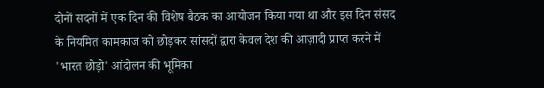दोनों सदनों में एक दिन की विशेष बैठक का आयोजन किया गया था और इस दिन संसद के नियमित कामकाज को छोड़कर सांसदों द्वारा केवल देश की आज़ादी प्राप्त करने में 'भारत छोड़ो' आंदोलन की भूमिका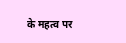के महत्व पर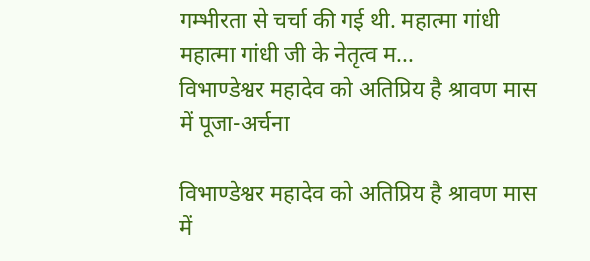गम्भीरता से चर्चा की गई थी. महात्मा गांधी महात्मा गांधी जी के नेतृत्व म...
विभाण्डेश्वर महादेव को अतिप्रिय है श्रावण मास में पूजा-अर्चना

विभाण्डेश्वर महादेव को अतिप्रिय है श्रावण मास में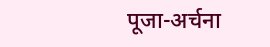पूजा-अर्चना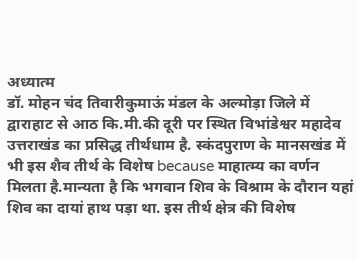अध्यात्म
डॉ. मोहन चंद तिवारीकुमाऊं मंडल के अल्मोड़ा जिले में द्वाराहाट से आठ कि.मी.की दूरी पर स्थित विभांडेश्वर महादेव उत्तराखंड का प्रसिद्ध तीर्थधाम है. स्कंदपुराण के मानसखंड में भी इस शैव तीर्थ के विशेष because माहात्म्य का वर्णन मिलता है.मान्यता है कि भगवान शिव के विश्राम के दौरान यहां शिव का दायां हाथ पड़ा था. इस तीर्थ क्षेत्र की विशेष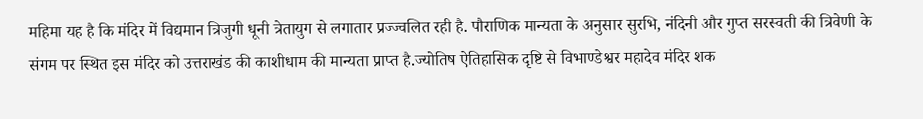महिमा यह है कि मंदिर में विद्यमान त्रिजुगी धूनी त्रेतायुग से लगातार प्रज्ज्वलित रही है. पौराणिक मान्यता के अनुसार सुरभि, नंदिनी और गुप्त सरस्वती की त्रिवेणी के संगम पर स्थित इस मंदिर को उत्तराखंड की काशीधाम की मान्यता प्राप्त है.ज्योतिष ऐतिहासिक दृष्टि से विभाण्डेश्वर महादेव मंदिर शक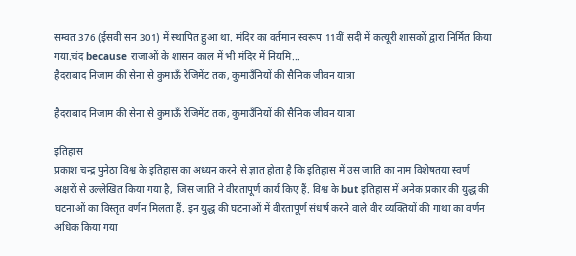सम्वत 376 (ईसवी सन 301) में स्थापित हुआ था. मंदिर का वर्तमान स्वरूप 11वीं सदी में कत्यूरी शासकों द्वारा निर्मित किया गया.चंद because राजाओं के शासन काल में भी मंदिर में नियमि...
हैदराबाद निजाम की सेना से कुमाऊँ रेजिमेंट तक, कुमाउँनियों की सैनिक जीवन यात्रा

हैदराबाद निजाम की सेना से कुमाऊँ रेजिमेंट तक, कुमाउँनियों की सैनिक जीवन यात्रा

इतिहास
प्रकाश चन्द्र पुनेठा विश्व के इतिहास का अध्यन करने से ज्ञात होता है कि इतिहास में उस जाति का नाम विशेषतया स्वर्ण अक्षरों से उल्लेखित किया गया है, जिस जाति ने वीरतापूर्ण कार्य किए हैं. विश्व के but इतिहास में अनेक प्रकार की युद्ध की घटनाओं का विस्तृत वर्णन मिलता हैं. इन युद्ध की घटनाओं में वीरतापूर्ण संधर्ष करने वाले वीर व्यक्तियों की गाथा का वर्णन अधिक किया गया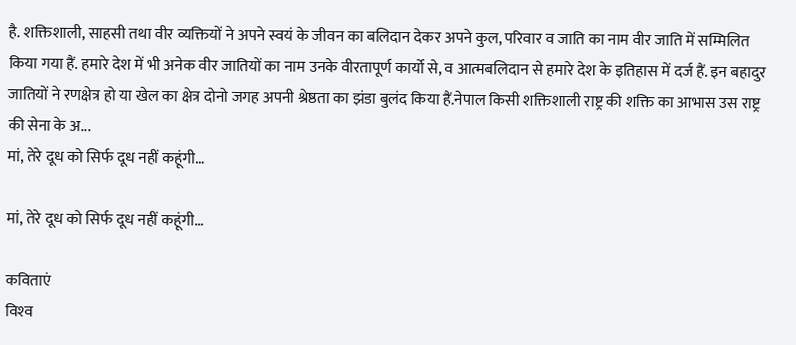है. शक्तिशाली, साहसी तथा वीर व्यक्तियों ने अपने स्वयं के जीवन का बलिदान देकर अपने कुल, परिवार व जाति का नाम वीर जाति में सम्मिलित किया गया हैं. हमारे देश में भी अनेक वीर जातियों का नाम उनके वीरतापूर्ण कार्यो से, व आत्मबलिदान से हमारे देश के इतिहास में दर्ज हैं. इन बहादुर जातियों ने रणक्षेत्र हो या खेल का क्षेत्र दोनो जगह अपनी श्रेष्ठता का झंडा बुलंद किया हैं.नेपाल किसी शक्तिशाली राष्ट्र की शक्ति का आभास उस राष्ट्र की सेना के अ...
मां, तेरे दूध को सिर्फ दूध नहीं कहूंगी…

मां, तेरे दूध को सिर्फ दूध नहीं कहूंगी…

कविताएं
विश्‍व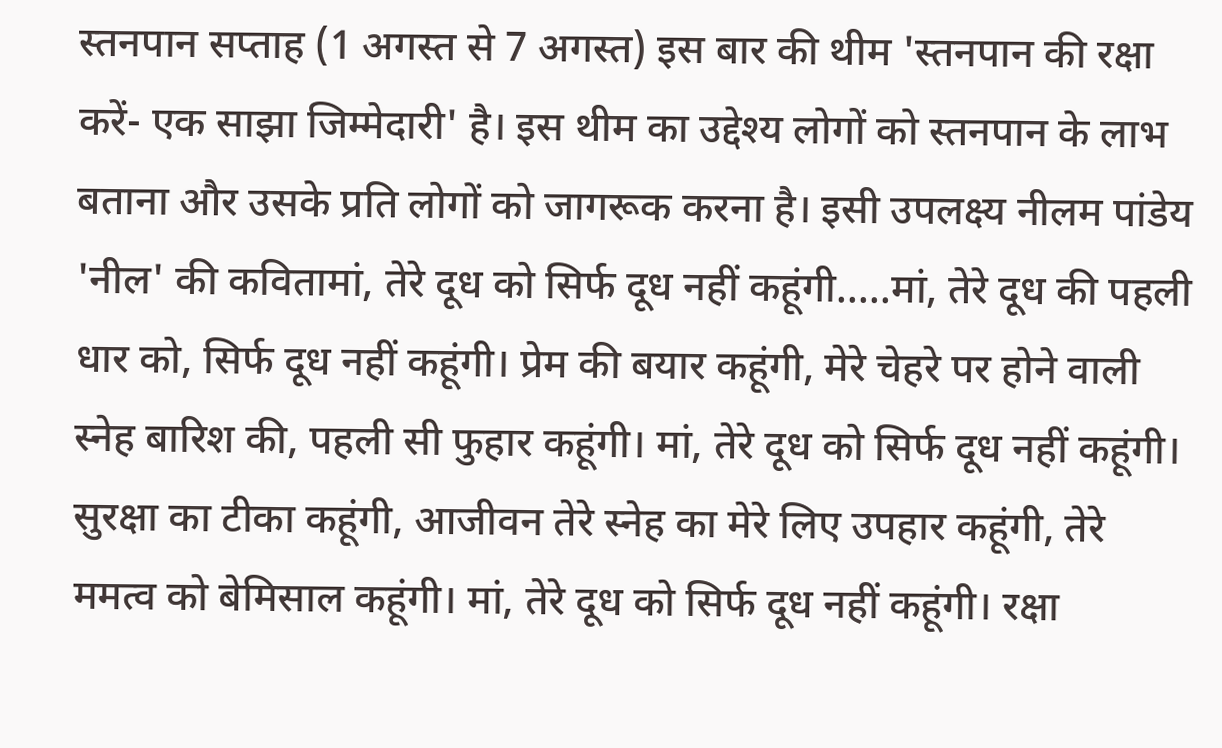स्‍तनपान सप्‍ताह (1 अगस्त से 7 अगस्त) इस बार की थीम 'स्‍तनपान की रक्षा करें- एक साझा जिम्‍मेदारी' है। इस थीम का उद्देश्‍य लोगों को स्‍तनपान के लाभ बताना और उसके प्रति लोगों को जागरूक करना है। इसी उपलक्ष्य नीलम पांडेय 'नील' की कवितामां, तेरे दूध को सिर्फ दूध नहीं कहूंगी.....मां, तेरे दूध की पहली धार को, सिर्फ दूध नहीं कहूंगी। प्रेम की बयार कहूंगी, मेरे चेहरे पर होने वाली स्नेह बारिश की, पहली सी फुहार कहूंगी। मां, तेरे दूध को सिर्फ दूध नहीं कहूंगी। सुरक्षा का टीका कहूंगी, आजीवन तेरे स्नेह का मेरे लिए उपहार कहूंगी, तेरे ममत्व को बेमिसाल कहूंगी। मां, तेरे दूध को सिर्फ दूध नहीं कहूंगी। रक्षा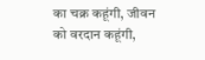का चक्र कहूंगी, जीवन को वरदान कहूंगी,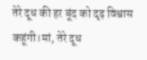तेरे दूध की हर बूंद को दृढ़ विश्वास कहूंगी।मां, तेरे दूध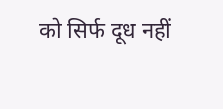को सिर्फ दूध नहीं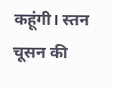कहूंगी। स्तन चूसन की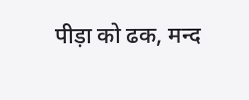पीड़ा को ढक, मन्द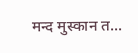मन्द मुस्कान त...